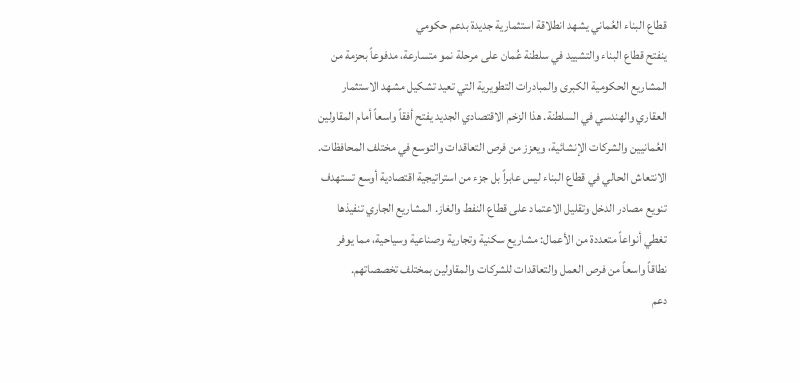قطاع البناء العُماني يشهد انطلاقة استثمارية جديدة بدعم حكومي
ينفتح قطاع البناء والتشييد في سلطنة عُمان على مرحلة نمو متسارعة، مدفوعاً بحزمة من المشاريع الحكومية الكبرى والمبادرات التطويرية التي تعيد تشكيل مشهد الاستثمار العقاري والهندسي في السلطنة. هذا الزخم الاقتصادي الجديد يفتح أفقاً واسعاً أمام المقاولين العُمانيين والشركات الإنشائية، ويعزز من فرص التعاقدات والتوسع في مختلف المحافظات.
الانتعاش الحالي في قطاع البناء ليس عابراً بل جزء من استراتيجية اقتصادية أوسع تستهدف تنويع مصادر الدخل وتقليل الاعتماد على قطاع النفط والغاز. المشاريع الجاري تنفيذها تغطي أنواعاً متعددة من الأعمال: مشاريع سكنية وتجارية وصناعية وسياحية، مما يوفر نطاقاً واسعاً من فرص العمل والتعاقدات للشركات والمقاولين بمختلف تخصصاتهم.
دعم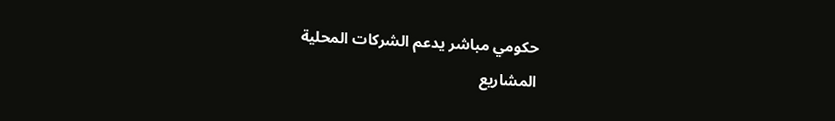حكومي مباشر يدعم الشركات المحلية
المشاريع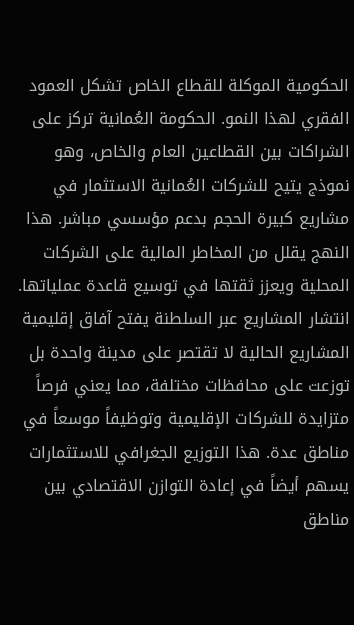الحكومية الموكلة للقطاع الخاص تشكل العمود الفقري لهذا النمو. الحكومة العُمانية تركز على الشراكات بين القطاعين العام والخاص، وهو نموذج يتيح للشركات العُمانية الاستثمار في مشاريع كبيرة الحجم بدعم مؤسسي مباشر. هذا النهج يقلل من المخاطر المالية على الشركات المحلية ويعزز ثقتها في توسيع قاعدة عملياتها.
انتشار المشاريع عبر السلطنة يفتح آفاق إقليمية
المشاريع الحالية لا تقتصر على مدينة واحدة بل توزعت على محافظات مختلفة، مما يعني فرصاً متزايدة للشركات الإقليمية وتوظيفاً موسعاً في مناطق عدة. هذا التوزيع الجغرافي للاستثمارات يسهم أيضاً في إعادة التوازن الاقتصادي بين مناطق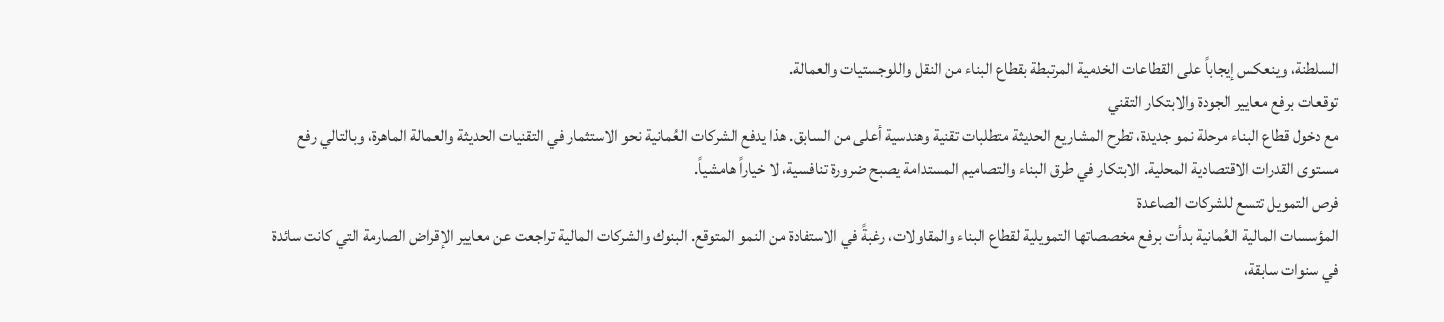السلطنة، وينعكس إيجاباً على القطاعات الخدمية المرتبطة بقطاع البناء من النقل واللوجستيات والعمالة.
توقعات برفع معايير الجودة والابتكار التقني
مع دخول قطاع البناء مرحلة نمو جديدة، تطرح المشاريع الحديثة متطلبات تقنية وهندسية أعلى من السابق. هذا يدفع الشركات العُمانية نحو الاستثمار في التقنيات الحديثة والعمالة الماهرة، وبالتالي رفع مستوى القدرات الاقتصادية المحلية. الابتكار في طرق البناء والتصاميم المستدامة يصبح ضرورة تنافسية، لا خياراً هامشياً.
فرص التمويل تتسع للشركات الصاعدة
المؤسسات المالية العُمانية بدأت برفع مخصصاتها التمويلية لقطاع البناء والمقاولات، رغبةً في الاستفادة من النمو المتوقع. البنوك والشركات المالية تراجعت عن معايير الإقراض الصارمة التي كانت سائدة في سنوات سابقة،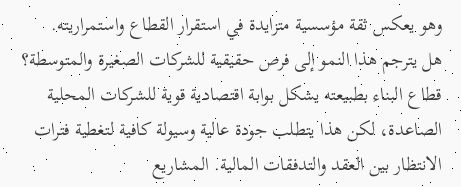وهو يعكس ثقة مؤسسية متزايدة في استقرار القطاع واستمراريته.
هل يترجم هذا النمو إلى فرص حقيقية للشركات الصغيرة والمتوسطة؟
قطاع البناء بطبيعته يشكل بوابة اقتصادية قوية للشركات المحلية الصاعدة، لكن هذا يتطلب جودة عالية وسيولة كافية لتغطية فترات الانتظار بين العقد والتدفقات المالية. المشاريع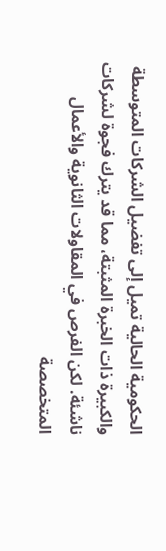الحكومية الحالية تميل إلى تفضيل الشركات المتوسطة والكبيرة ذات الخبرة المثبتة، مما قد يترك فجوة لشركات ناشئة. لكن الفرص في المقاولات الثانوية والأعمال المتخصصة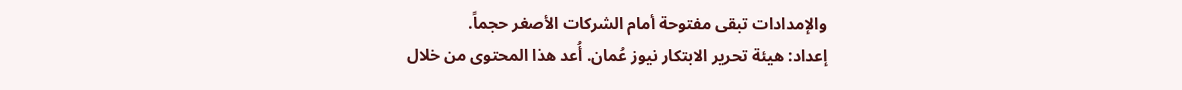والإمدادات تبقى مفتوحة أمام الشركات الأصغر حجماً.
إعداد: هيئة تحرير الابتكار نيوز عُمان. أُعد هذا المحتوى من خلال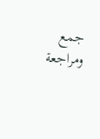جمع ومراجعة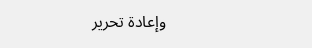وإعادة تحرير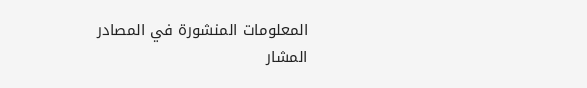المعلومات المنشورة في المصادر المشار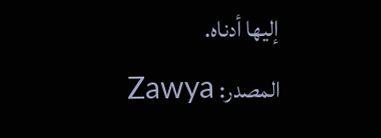إليها أدناه.
المصدر: Zawya